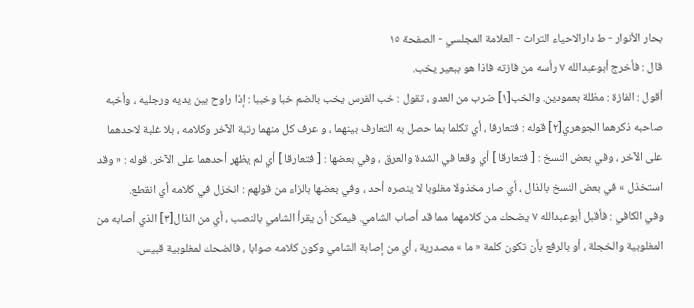بحار الأنوار - ط دارالاحیاء التراث - العلامة المجلسي - الصفحة ١٥
قال : فأخرج أبوعبدالله ٧ رأسه من فازته فاذا هو ببعير يخب.
أقول : الفازة : مظلة بعمودين. والخب[١] ضرب من العدو ، تقول : خب الفرس يخب بالضم خبا وخببا : إذا راوح بين يديه ورجليه ، وأخبه صاحبه ذكرهما الجوهري[٢] قوله : فتعارفا ، أي تكلما بما حصل به التعارف بينهما ، و عرف كل منهما رتبة الآخر وكلامه ، بلا غلبة لاحدهما على الآخر ، وفي بعض النسخ : [ فتعارقا ] أي وقعا في الشدة والعرق ، وفي بعضها : [ فتعارقا ] أي لم يظهر أحدهما على الآخر. قوله : « وقد استخذل » في بعض النسخ بالذال ، أي صار مخذولا مغلوبا لا ينصره أحد ، وفي بعضها بالزاء من قولهم : انخزل في كلامه أي انقطع.
وفي الكافي : فأقبل أبوعبدالله ٧ يضحك من كلامهما مما قد أصاب الشامي. فيمكن أن يقرأ الشامي بالنصب ، أي من الذال[٣] الذي أصابه من المغلوبية والخجلة ، أو بالرفع بأن تكون كلمة « ما » مصدرية ، أي من إصابة الشامي وكون كلامه صوابا ، فالضحك لمغلوبية قبيس.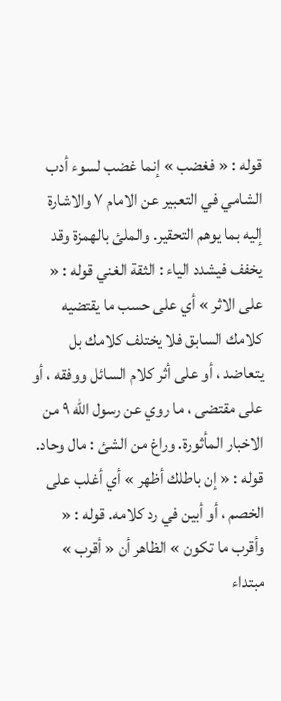قوله : « فغضب » إنما غضب لسوء أدب الشامي في التعبير عن الامام ٧ والاشارة إليه بما يوهم التحقير. والملئ بالهمزة وقد يخفف فيشدد الياء : الثقة الغني قوله : « على الاثر » أي على حسب ما يقتضيه كلامك السابق فلا يختلف كلامك بل يتعاضد ، أو على أثر كلام السائل ووفقه ، أو على مقتضى ، ما روي عن رسول الله ٩ من الاخبار المأثورة. وراغ من الشئ : مال وحاد. قوله : « إن باطلك أظهر » أي أغلب على الخصم ، أو أبين في رد كلامه. قوله : « وأقرب ما تكون » الظاهر أن « أقرب » مبتداء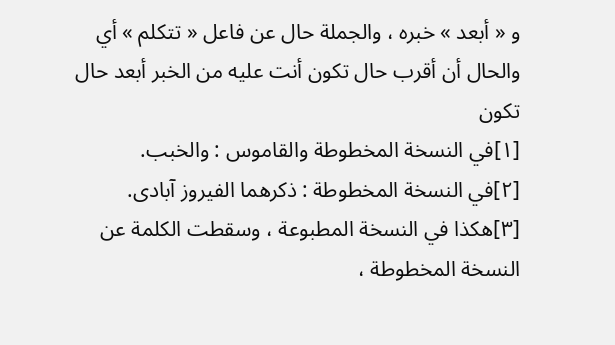و « أبعد » خبره ، والجملة حال عن فاعل « تتكلم » أي والحال أن أقرب حال تكون أنت عليه من الخبر أبعد حال تكون
[١]في النسخة المخطوطة والقاموس : والخبب.
[٢]في النسخة المخطوطة : ذكرهما الفيروز آبادى.
[٣]هكذا في النسخة المطبوعة ، وسقطت الكلمة عن النسخة المخطوطة ،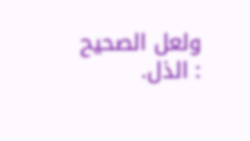ولعل الصحيح : الذل.